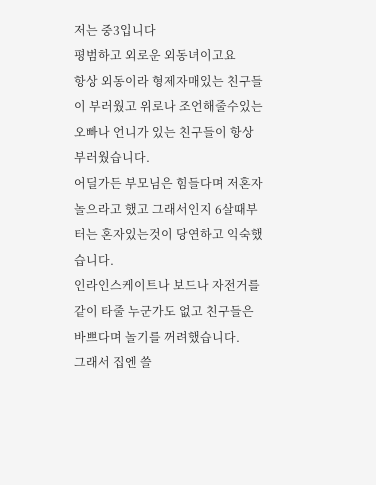저는 중3입니다
평범하고 외로운 외동녀이고요
항상 외동이라 형제자매있는 친구들이 부러웠고 위로나 조언해줄수있는 오빠나 언니가 있는 친구들이 항상 부러웠습니다.
어딜가든 부모님은 힘들다며 저혼자 놀으라고 했고 그래서인지 6살때부터는 혼자있는것이 당연하고 익숙했습니다.
인라인스케이트나 보드나 자전거를 같이 타줄 누군가도 없고 친구들은 바쁘다며 놀기를 꺼려했습니다.
그래서 집엔 쓸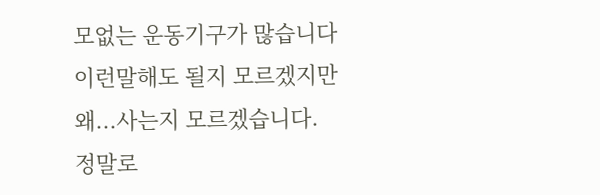모없는 운동기구가 많습니다
이런말해도 될지 모르겠지만 왜...사는지 모르겠습니다.
정말로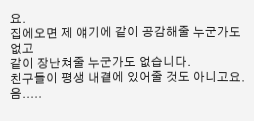요.
집에오면 제 얘기에 같이 공감해줄 누군가도 없고
같이 장난쳐줄 누군가도 없습니다.
친구들이 평생 내곁에 있어줄 것도 아니고요.
음.....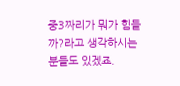중3짜리가 뭐가 힘들까?라고 생각하시는분들도 있겠죠.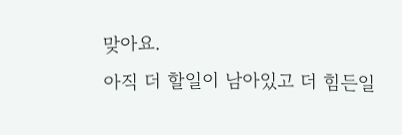맞아요.
아직 더 할일이 남아있고 더 힘든일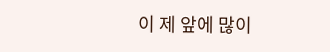이 제 앞에 많이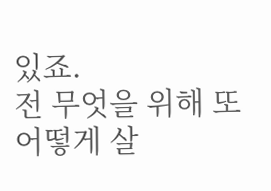있죠.
전 무엇을 위해 또 어떻게 살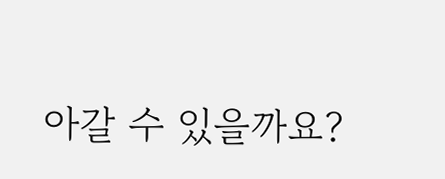아갈 수 있을까요?